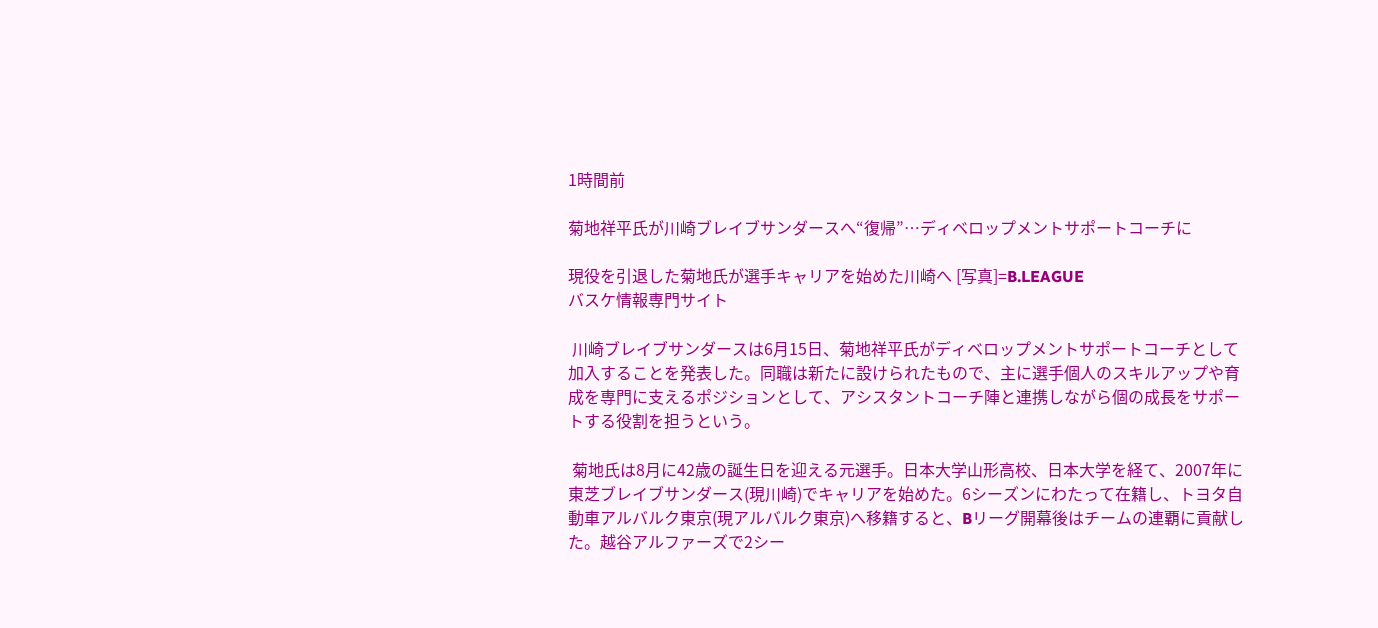1時間前

菊地祥平氏が川崎ブレイブサンダースへ“復帰”…ディベロップメントサポートコーチに

現役を引退した菊地氏が選手キャリアを始めた川崎へ [写真]=B.LEAGUE
バスケ情報専門サイト

 川崎ブレイブサンダースは6月15日、菊地祥平氏がディベロップメントサポートコーチとして加入することを発表した。同職は新たに設けられたもので、主に選手個人のスキルアップや育成を専門に支えるポジションとして、アシスタントコーチ陣と連携しながら個の成長をサポートする役割を担うという。

 菊地氏は8月に42歳の誕生日を迎える元選手。日本大学山形高校、日本大学を経て、2007年に東芝ブレイブサンダース(現川崎)でキャリアを始めた。6シーズンにわたって在籍し、トヨタ自動車アルバルク東京(現アルバルク東京)へ移籍すると、Bリーグ開幕後はチームの連覇に貢献した。越谷アルファーズで2シー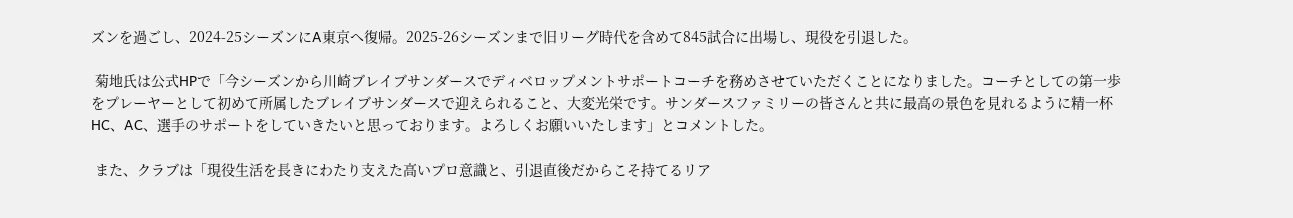ズンを過ごし、2024-25シーズンにA東京へ復帰。2025-26シーズンまで旧リーグ時代を含めて845試合に出場し、現役を引退した。

 菊地氏は公式HPで「今シーズンから川崎ブレイブサンダースでディベロップメントサポートコーチを務めさせていただくことになりました。コーチとしての第一歩をプレーヤーとして初めて所属したブレイブサンダースで迎えられること、大変光栄です。サンダースファミリーの皆さんと共に最高の景色を見れるように精一杯HC、AC、選手のサポートをしていきたいと思っております。よろしくお願いいたします」とコメントした。

 また、クラブは「現役生活を長きにわたり支えた高いプロ意識と、引退直後だからこそ持てるリア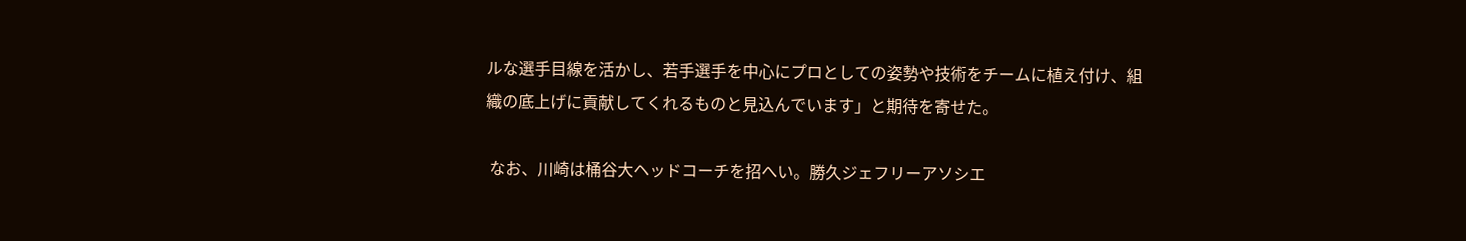ルな選手目線を活かし、若手選手を中心にプロとしての姿勢や技術をチームに植え付け、組織の底上げに貢献してくれるものと見込んでいます」と期待を寄せた。

 なお、川崎は桶谷大ヘッドコーチを招へい。勝久ジェフリーアソシエ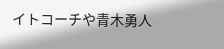イトコーチや青木勇人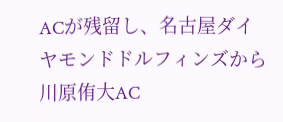ACが残留し、名古屋ダイヤモンドドルフィンズから川原侑大AC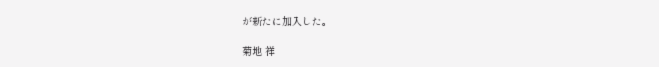が新たに加入した。

菊地 祥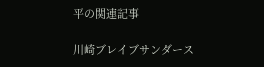平の関連記事

川崎ブレイブサンダース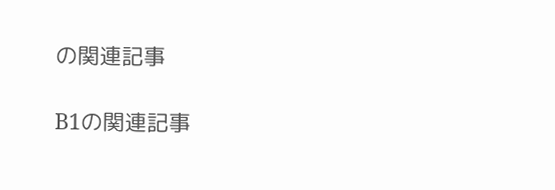の関連記事

B1の関連記事